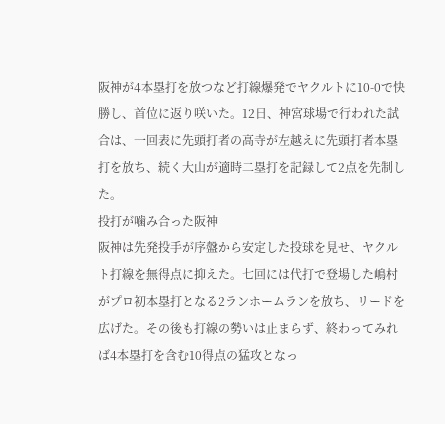阪神が4本塁打を放つなど打線爆発でヤクルトに10-0で快勝し、首位に返り咲いた。12日、神宮球場で行われた試合は、一回表に先頭打者の高寺が左越えに先頭打者本塁打を放ち、続く大山が適時二塁打を記録して2点を先制した。
投打が噛み合った阪神
阪神は先発投手が序盤から安定した投球を見せ、ヤクルト打線を無得点に抑えた。七回には代打で登場した嶋村がプロ初本塁打となる2ランホームランを放ち、リードを広げた。その後も打線の勢いは止まらず、終わってみれば4本塁打を含む10得点の猛攻となっ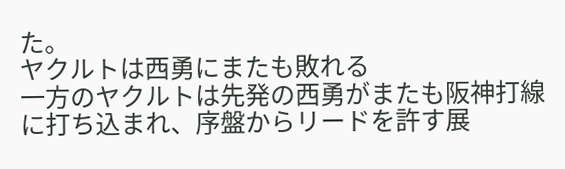た。
ヤクルトは西勇にまたも敗れる
一方のヤクルトは先発の西勇がまたも阪神打線に打ち込まれ、序盤からリードを許す展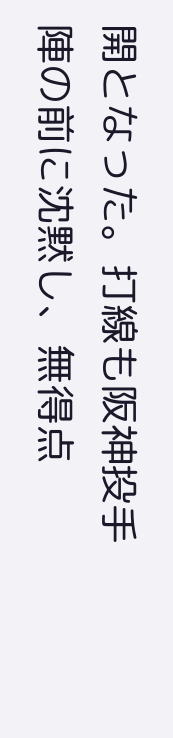開となった。打線も阪神投手陣の前に沈黙し、無得点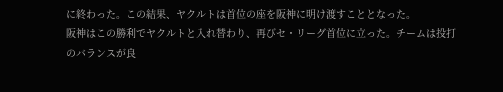に終わった。この結果、ヤクルトは首位の座を阪神に明け渡すこととなった。
阪神はこの勝利でヤクルトと入れ替わり、再びセ・リーグ首位に立った。チームは投打のバランスが良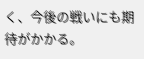く、今後の戦いにも期待がかかる。